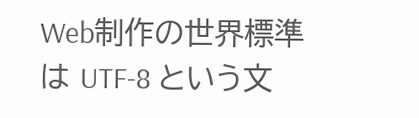Web制作の世界標準は UTF-8 という文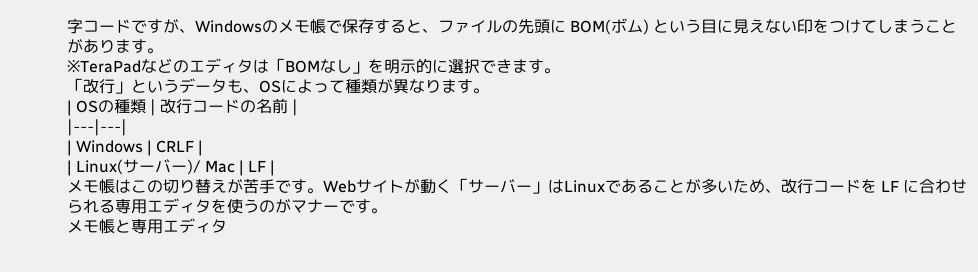字コードですが、Windowsのメモ帳で保存すると、ファイルの先頭に BOM(ボム) という目に見えない印をつけてしまうことがあります。
※TeraPadなどのエディタは「BOMなし」を明示的に選択できます。
「改行」というデータも、OSによって種類が異なります。
| OSの種類 | 改行コードの名前 |
|---|---|
| Windows | CRLF |
| Linux(サーバー)/ Mac | LF |
メモ帳はこの切り替えが苦手です。Webサイトが動く「サーバー」はLinuxであることが多いため、改行コードを LF に合わせられる専用エディタを使うのがマナーです。
メモ帳と専用エディタ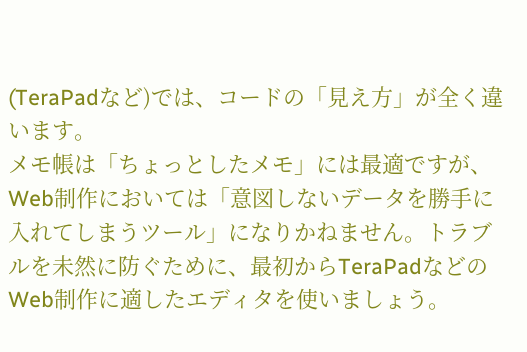(TeraPadなど)では、コードの「見え方」が全く違います。
メモ帳は「ちょっとしたメモ」には最適ですが、Web制作においては「意図しないデータを勝手に入れてしまうツール」になりかねません。トラブルを未然に防ぐために、最初からTeraPadなどのWeb制作に適したエディタを使いましょう。